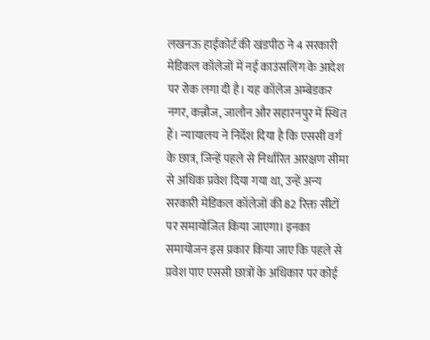लखनऊ हाईकोर्ट की खंडपीठ ने 4 सरकारी मेडिकल कॉलेजों में नई काउंसलिंग के आदेश पर रोक लगा दी है। यह कॉलेज अम्बेडकर नगर, कन्नौज, जालौन और सहारनपुर में स्थित हैं। न्यायालय ने निर्देश दिया है कि एससी वर्ग के छात्र, जिन्हें पहले से निर्धारित आरक्षण सीमा से अधिक प्रवेश दिया गया था, उन्हें अन्य सरकारी मेडिकल कॉलेजों की 82 रिक्त सीटों पर समायोजित किया जाएगा। इनका समायोजन इस प्रकार किया जाए कि पहले से प्रवेश पाए एससी छात्रों के अधिकार पर कोई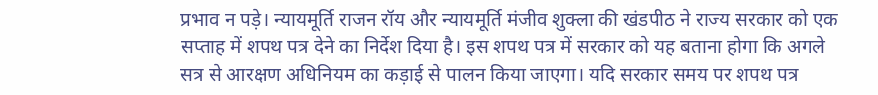प्रभाव न पड़े। न्यायमूर्ति राजन रॉय और न्यायमूर्ति मंजीव शुक्ला की खंडपीठ ने राज्य सरकार को एक सप्ताह में शपथ पत्र देने का निर्देश दिया है। इस शपथ पत्र में सरकार को यह बताना होगा कि अगले सत्र से आरक्षण अधिनियम का कड़ाई से पालन किया जाएगा। यदि सरकार समय पर शपथ पत्र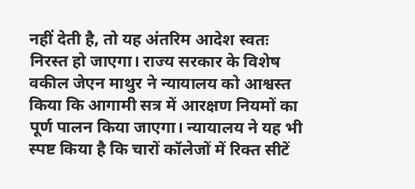नहीं देती है, तो यह अंतरिम आदेश स्वतः निरस्त हो जाएगा। राज्य सरकार के विशेष वकील जेएन माथुर ने न्यायालय को आश्वस्त किया कि आगामी सत्र में आरक्षण नियमों का पूर्ण पालन किया जाएगा। न्यायालय ने यह भी स्पष्ट किया है कि चारों कॉलेजों में रिक्त सीटें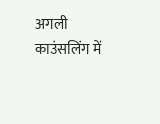अगली काउंसलिंग में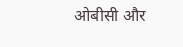ओबीसी और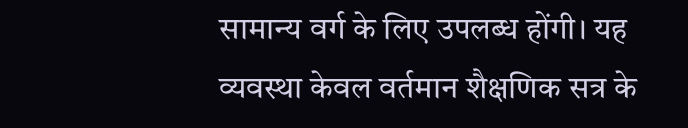सामान्य वर्ग के लिए उपलब्ध होंगी। यह व्यवस्था केवल वर्तमान शैक्षणिक सत्र के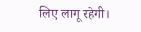लिए लागू रहेगी।